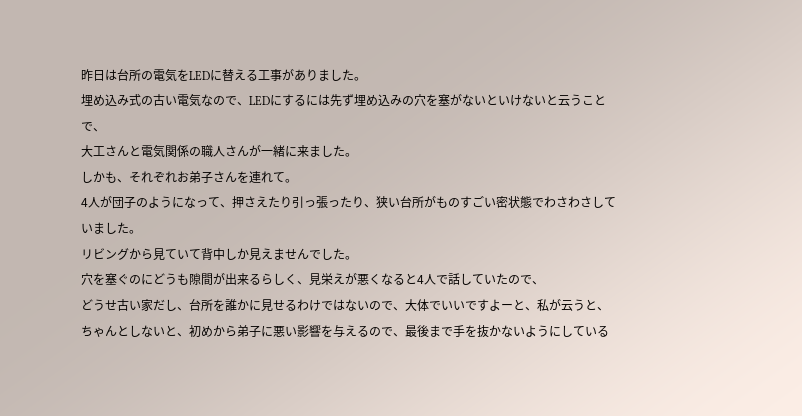昨日は台所の電気をLEDに替える工事がありました。
埋め込み式の古い電気なので、LEDにするには先ず埋め込みの穴を塞がないといけないと云うことで、
大工さんと電気関係の職人さんが一緒に来ました。
しかも、それぞれお弟子さんを連れて。
4人が団子のようになって、押さえたり引っ張ったり、狭い台所がものすごい密状態でわさわさしていました。
リビングから見ていて背中しか見えませんでした。
穴を塞ぐのにどうも隙間が出来るらしく、見栄えが悪くなると4人で話していたので、
どうせ古い家だし、台所を誰かに見せるわけではないので、大体でいいですよーと、私が云うと、
ちゃんとしないと、初めから弟子に悪い影響を与えるので、最後まで手を抜かないようにしている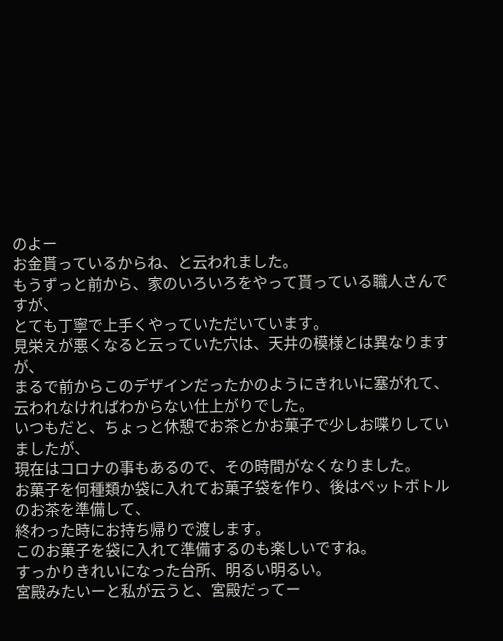のよー
お金貰っているからね、と云われました。
もうずっと前から、家のいろいろをやって貰っている職人さんですが、
とても丁寧で上手くやっていただいています。
見栄えが悪くなると云っていた穴は、天井の模様とは異なりますが、
まるで前からこのデザインだったかのようにきれいに塞がれて、
云われなければわからない仕上がりでした。
いつもだと、ちょっと休憩でお茶とかお菓子で少しお喋りしていましたが、
現在はコロナの事もあるので、その時間がなくなりました。
お菓子を何種類か袋に入れてお菓子袋を作り、後はペットボトルのお茶を準備して、
終わった時にお持ち帰りで渡します。
このお菓子を袋に入れて準備するのも楽しいですね。
すっかりきれいになった台所、明るい明るい。
宮殿みたいーと私が云うと、宮殿だってー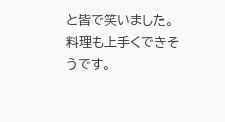と皆で笑いました。
料理も上手くできそうです。